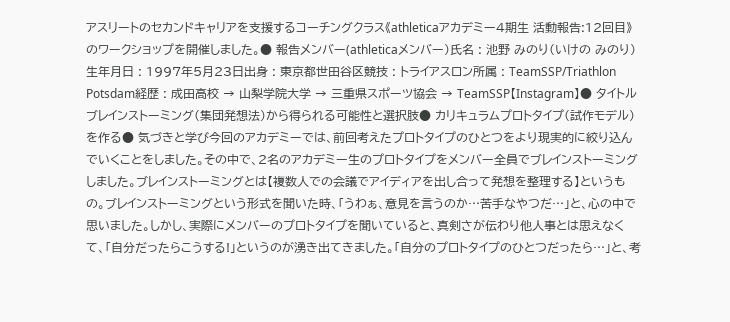アスリートのセカンドキャリアを支援するコーチングクラス《athleticaアカデミー4期生 活動報告:12回目》のワークショップを開催しました。● 報告メンバー(athleticaメンバー)氏名 : 池野 みのり(いけの みのり)生年月日 : 1997年5月23日出身 : 東京都世田谷区競技 : トライアスロン所属 : TeamSSP/Triathlon Potsdam経歴 : 成田高校 → 山梨学院大学 → 三重県スポーツ協会 → TeamSSP【Instagram】● タイトルブレインストーミング(集団発想法)から得られる可能性と選択肢● カリキュラムプロトタイプ(試作モデル)を作る● 気づきと学び今回のアカデミーでは、前回考えたプロトタイプのひとつをより現実的に絞り込んでいくことをしました。その中で、2名のアカデミー生のプロトタイプをメンバー全員でブレインストーミングしました。ブレインストーミングとは【複数人での会議でアイディアを出し合って発想を整理する】というもの。ブレインストーミングという形式を聞いた時、「うわぁ、意見を言うのか…苦手なやつだ…」と、心の中で思いました。しかし、実際にメンバーのプロトタイプを聞いていると、真剣さが伝わり他人事とは思えなくて、「自分だったらこうする!」というのが湧き出てきました。「自分のプロトタイプのひとつだったら…」と、考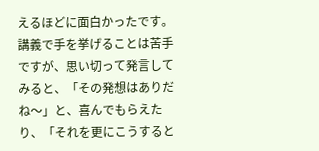えるほどに面白かったです。講義で手を挙げることは苦手ですが、思い切って発言してみると、「その発想はありだね〜」と、喜んでもらえたり、「それを更にこうすると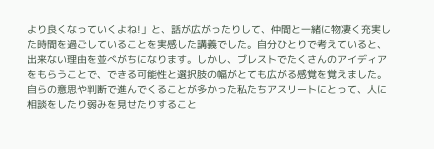より良くなっていくよね!」と、話が広がったりして、仲間と一緒に物凄く充実した時間を過ごしていることを実感した講義でした。自分ひとりで考えていると、出来ない理由を並べがちになります。しかし、ブレストでたくさんのアイディアをもらうことで、できる可能性と選択肢の幅がとても広がる感覚を覚えました。自らの意思や判断で進んでくることが多かった私たちアスリートにとって、人に相談をしたり弱みを見せたりすること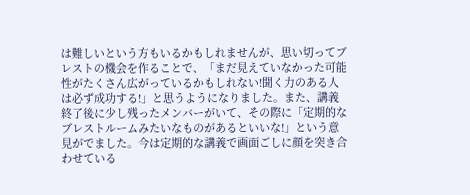は難しいという方もいるかもしれませんが、思い切ってブレストの機会を作ることで、「まだ見えていなかった可能性がたくさん広がっているかもしれない!聞く力のある人は必ず成功する!」と思うようになりました。また、講義終了後に少し残ったメンバーがいて、その際に「定期的なブレストルームみたいなものがあるといいな!」という意見がでました。今は定期的な講義で画面ごしに顔を突き合わせている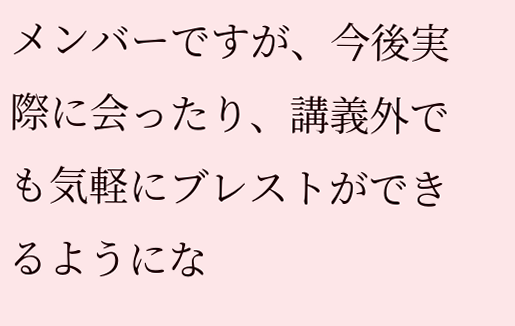メンバーですが、今後実際に会ったり、講義外でも気軽にブレストができるようにな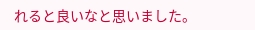れると良いなと思いました。